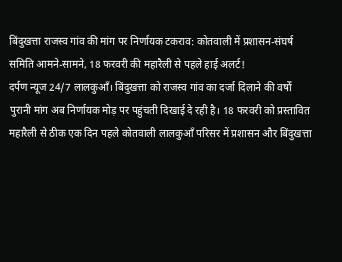बिंदुखत्ता राजस्व गांव की मांग पर निर्णायक टकराव: कोतवाली में प्रशासन-संघर्ष समिति आमने-सामने, 18 फरवरी की महारैली से पहले हाई अलर्ट!
दर्पण न्यूज 24/7 लालकुआँ। बिंदुखत्ता को राजस्व गांव का दर्जा दिलाने की वर्षों पुरानी मांग अब निर्णायक मोड़ पर पहुंचती दिखाई दे रही है। 18 फरवरी को प्रस्तावित महारैली से ठीक एक दिन पहले कोतवाली लालकुआँ परिसर में प्रशासन और बिंदुखत्ता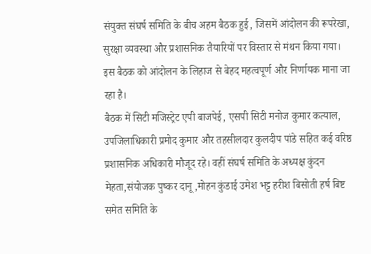संयुक्त संघर्ष समिति के बीच अहम बैठक हुई, जिसमें आंदोलन की रूपरेखा, सुरक्षा व्यवस्था और प्रशासनिक तैयारियों पर विस्तार से मंथन किया गया। इस बैठक को आंदोलन के लिहाज से बेहद महत्वपूर्ण और निर्णायक माना जा रहा है।
बैठक में सिटी मजिस्ट्रेट एपी बाजपेई, एसपी सिटी मनोज कुमार कत्याल, उपजिलाधिकारी प्रमोद कुमार और तहसीलदार कुलदीप पांडे सहित कई वरिष्ठ प्रशासनिक अधिकारी मौजूद रहे। वहीं संघर्ष समिति के अध्यक्ष कुंदन मेहता,संयोजक पुष्कर दानू,मोहन कुंडाई उमेश भट्ट हरीश बिसोती हर्ष बिष्ट समेत समिति के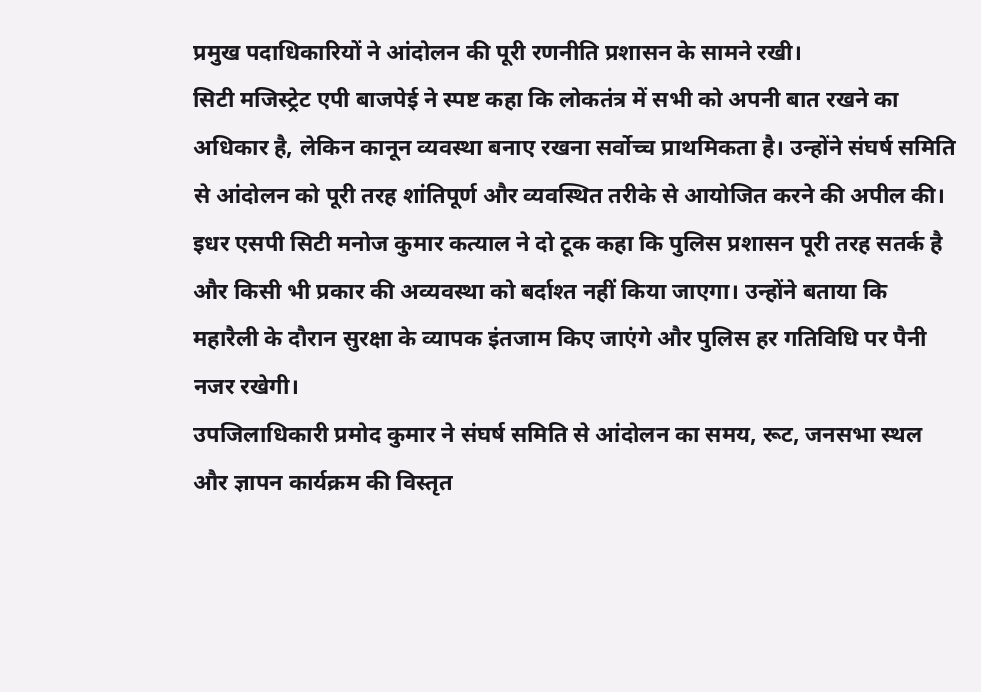प्रमुख पदाधिकारियों ने आंदोलन की पूरी रणनीति प्रशासन के सामने रखी।
सिटी मजिस्ट्रेट एपी बाजपेई ने स्पष्ट कहा कि लोकतंत्र में सभी को अपनी बात रखने का अधिकार है, लेकिन कानून व्यवस्था बनाए रखना सर्वोच्च प्राथमिकता है। उन्होंने संघर्ष समिति से आंदोलन को पूरी तरह शांतिपूर्ण और व्यवस्थित तरीके से आयोजित करने की अपील की।
इधर एसपी सिटी मनोज कुमार कत्याल ने दो टूक कहा कि पुलिस प्रशासन पूरी तरह सतर्क है और किसी भी प्रकार की अव्यवस्था को बर्दाश्त नहीं किया जाएगा। उन्होंने बताया कि महारैली के दौरान सुरक्षा के व्यापक इंतजाम किए जाएंगे और पुलिस हर गतिविधि पर पैनी नजर रखेगी।
उपजिलाधिकारी प्रमोद कुमार ने संघर्ष समिति से आंदोलन का समय, रूट, जनसभा स्थल और ज्ञापन कार्यक्रम की विस्तृत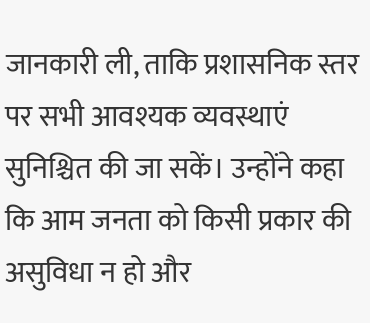जानकारी ली, ताकि प्रशासनिक स्तर पर सभी आवश्यक व्यवस्थाएं सुनिश्चित की जा सकें। उन्होंने कहा कि आम जनता को किसी प्रकार की असुविधा न हो और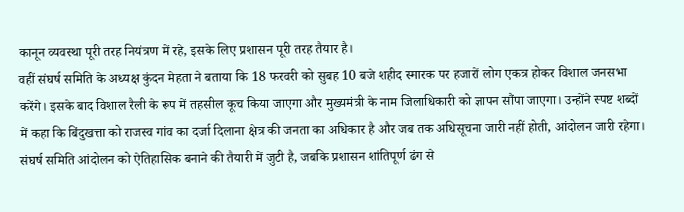कानून व्यवस्था पूरी तरह नियंत्रण में रहे, इसके लिए प्रशासन पूरी तरह तैयार है।
वहीं संघर्ष समिति के अध्यक्ष कुंदन मेहता ने बताया कि 18 फरवरी को सुबह 10 बजे शहीद स्मारक पर हजारों लोग एकत्र होकर विशाल जनसभा करेंगे। इसके बाद विशाल रैली के रूप में तहसील कूच किया जाएगा और मुख्यमंत्री के नाम जिलाधिकारी को ज्ञापन सौंपा जाएगा। उन्होंने स्पष्ट शब्दों में कहा कि बिंदुखत्ता को राजस्व गांव का दर्जा दिलाना क्षेत्र की जनता का अधिकार है और जब तक अधिसूचना जारी नहीं होती, आंदोलन जारी रहेगा।
संघर्ष समिति आंदोलन को ऐतिहासिक बनाने की तैयारी में जुटी है, जबकि प्रशासन शांतिपूर्ण ढंग से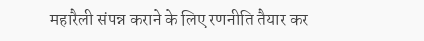महारैली संपन्न कराने के लिए रणनीति तैयार कर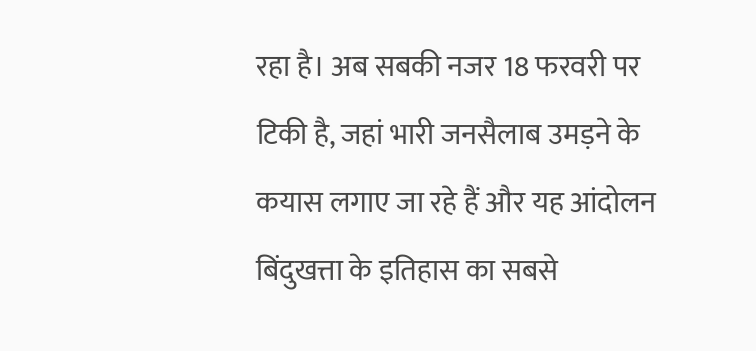रहा है। अब सबकी नजर 18 फरवरी पर टिकी है, जहां भारी जनसैलाब उमड़ने के कयास लगाए जा रहे हैं और यह आंदोलन बिंदुखत्ता के इतिहास का सबसे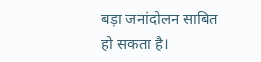बड़ा जनांदोलन साबित हो सकता है।